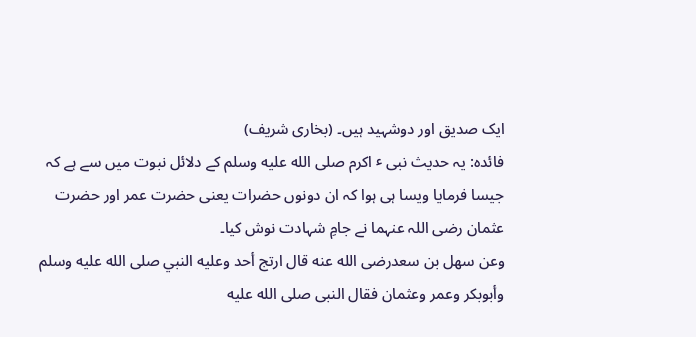ایک صدیق اور دوشہید ہیں۔ (بخاری شریف)
فائدہ: یہ حدیث نبی ٴ اکرم صلى الله عليه وسلم کے دلائل نبوت میں سے ہے کہ جیسا فرمایا ویسا ہی ہوا کہ ان دونوں حضرات یعنی حضرت عمر اور حضرت عثمان رضی اللہ عنہما نے جامِ شہادت نوش کیا۔
وعن سهل بن سعدرضى الله عنه قال ارتج أحد وعلیه النبي صلى الله عليه وسلم وأبوبکر وعمر وعثمان فقال النبی صلى الله عليه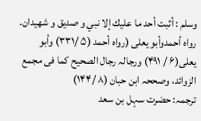وسلم : أثبت أحد ما علیك إلا نبي و صدیق و شهیدان. رواہ أحمدوأبو یعلی (رواہ أحمد (۵ /۳۳۱) وأبو یعلی(۶ / ۴۹۱) ورجالہ رجال الصحیح کما فی مجمع الزوائد، وصححہ ابن حبان (۸ /۱۴۴)
ترجمہ: حضرت سہل بن سعد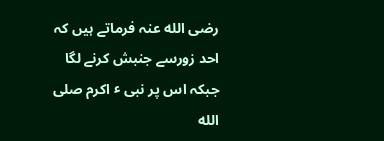رضى الله عنہ فرماتے ہیں کہ احد زورسے جنبش کرنے لگا جبکہ اس پر نبی ٴ اکرم صلى الله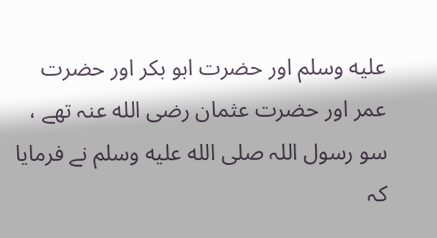عليه وسلم اور حضرت ابو بکر اور حضرت عمر اور حضرت عثمان رضى الله عنہ تھے ، سو رسول اللہ صلى الله عليه وسلم نے فرمایا کہ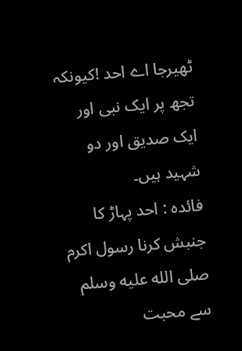ٹھیرجا اے احد !کیونکہ تجھ پر ایک نبی اور ایک صدیق اور دو شہید ہیں۔
فائدہ : احد پہاڑ کا جنبش کرنا رسول اکرم صلى الله عليه وسلم سے محبت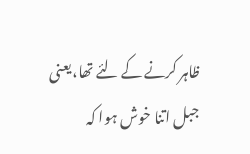ظاہر کرنے کے لئے تھا،یعنی جبل اتنا خوش ہوا کہ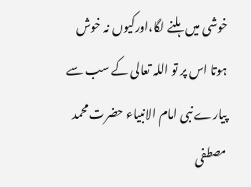خوشی میں ہلنے لگا،اورکیوں نہ خوش ہوتا اس پر تو اللہ تعالی کے سب سے پیارے نبی امام الانبیاء حضرت محمد مصطفی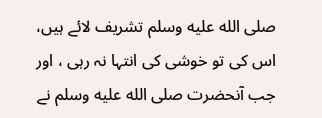صلى الله عليه وسلم تشریف لائے ہیں، اس کی تو خوشی کی انتہا نہ رہی ، اور جب آنحضرت صلى الله عليه وسلم نے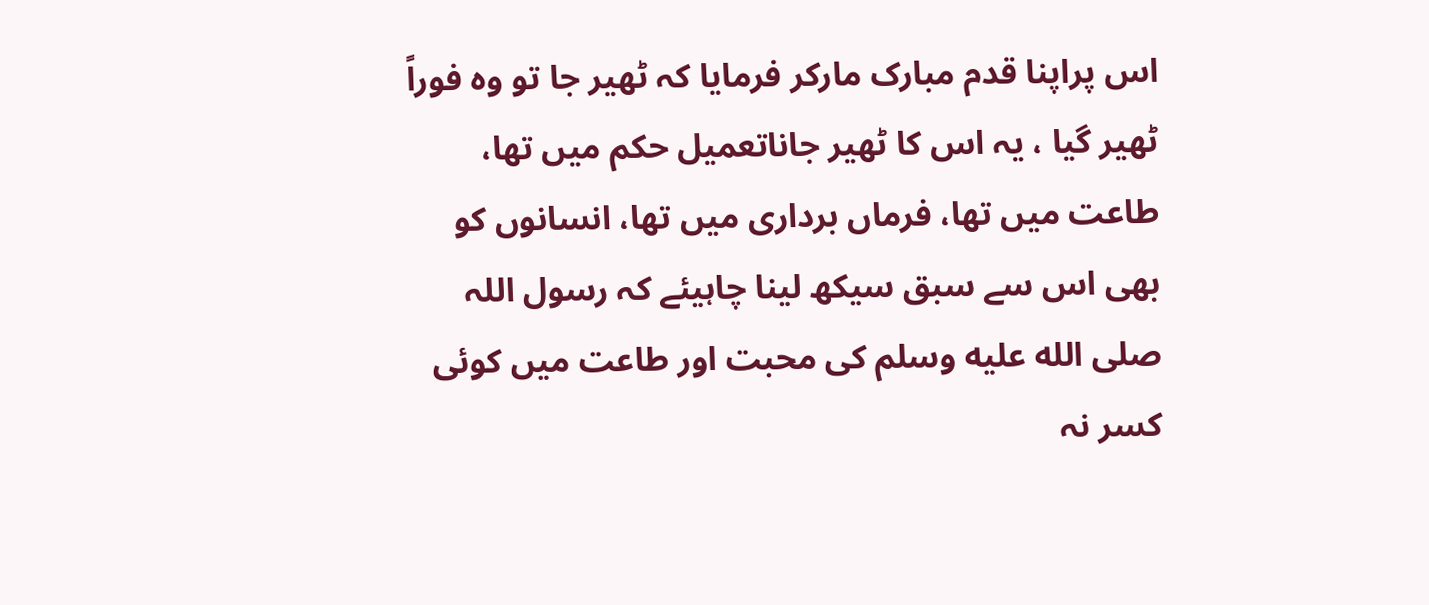اس پراپنا قدم مبارک مارکر فرمایا کہ ٹھیر جا تو وہ فوراً ٹھیر گیا ، یہ اس کا ٹھیر جاناتعمیل حکم میں تھا، طاعت میں تھا، فرماں برداری میں تھا، انسانوں کو بھی اس سے سبق سیکھ لینا چاہیئے کہ رسول اللہ صلى الله عليه وسلم کی محبت اور طاعت میں کوئی کسر نہ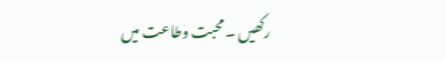رکھیں ۔محبت وطاعت میں